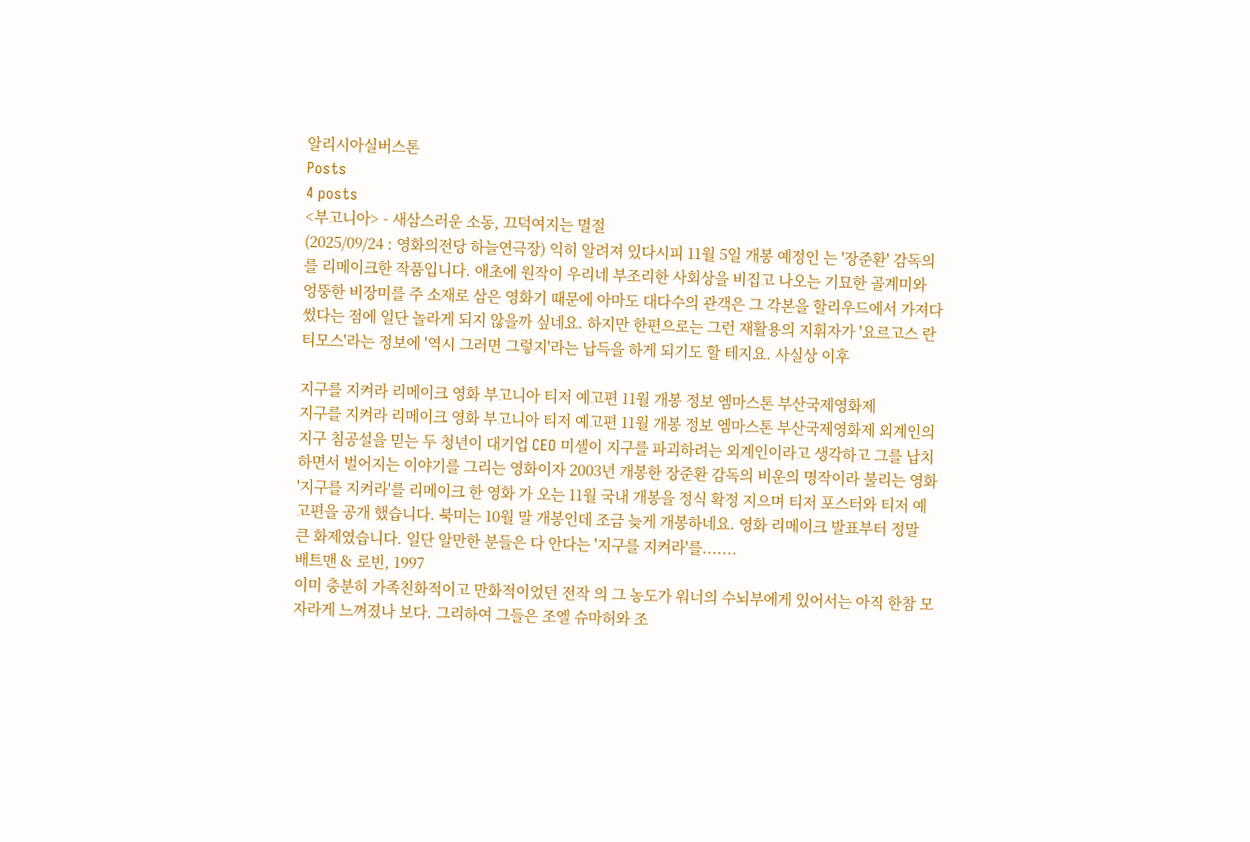알리시아실버스톤
Posts
4 posts
<부고니아> - 새삼스러운 소동, 끄덕여지는 멸절
(2025/09/24 : 영화의전당 하늘연극장) 익히 알려져 있다시피 11월 5일 개봉 예정인 는 '장준환' 감독의 를 리메이크한 작품입니다. 애초에 원작이 우리네 부조리한 사회상을 비집고 나오는 기묘한 골계미와 엉뚱한 비장미를 주 소재로 삼은 영화기 때문에 아마도 대다수의 관객은 그 각본을 할리우드에서 가져다 썼다는 점에 일단 놀라게 되지 않을까 싶네요. 하지만 한편으로는 그런 재활용의 지휘자가 '요르고스 란티모스'라는 정보에 '역시 그러면 그렇지'라는 납득을 하게 되기도 할 테지요. 사실상 이후

지구를 지켜라 리메이크 영화 부고니아 티저 예고편 11월 개봉 정보 엠마스톤 부산국제영화제
지구를 지켜라 리메이크 영화 부고니아 티저 예고편 11월 개봉 정보 엠마스톤 부산국제영화제 외계인의 지구 침공설을 믿는 두 청년이 대기업 CEO 미셸이 지구를 파괴하려는 외계인이라고 생각하고 그를 납치하면서 벌어지는 이야기를 그리는 영화이자 2003년 개봉한 장준환 감독의 비운의 명작이라 불리는 영화 '지구를 지켜라'를 리메이크 한 영화 가 오는 11월 국내 개봉을 정식 확정 지으며 티저 포스터와 티저 예고편을 공개 했습니다. 북미는 10월 말 개봉인데 조금 늦게 개봉하네요. 영화 리메이크 발표부터 정말 큰 화제였습니다. 일단 알만한 분들은 다 안다는 '지구를 지켜라'를.......
배트맨 & 로빈, 1997
이미 충분히 가족친화적이고 만화적이었던 전작 의 그 농도가 워너의 수뇌부에게 있어서는 아직 한참 모자라게 느껴졌나 보다. 그리하여 그들은 조엘 슈마허와 조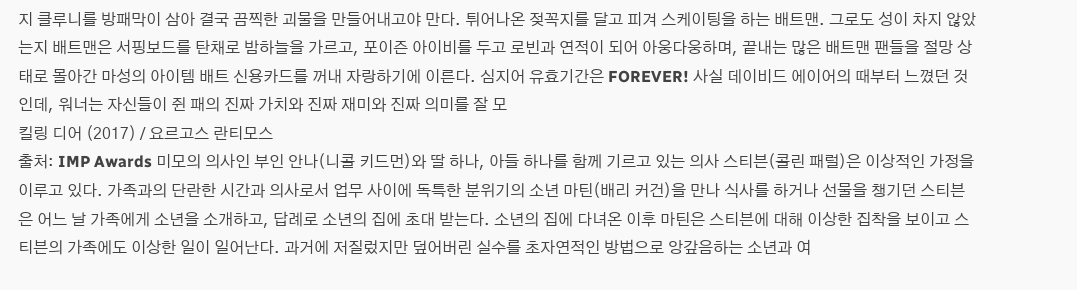지 클루니를 방패막이 삼아 결국 끔찍한 괴물을 만들어내고야 만다. 튀어나온 젖꼭지를 달고 피겨 스케이팅을 하는 배트맨. 그로도 성이 차지 않았는지 배트맨은 서핑보드를 탄채로 밤하늘을 가르고, 포이즌 아이비를 두고 로빈과 연적이 되어 아웅다웅하며, 끝내는 많은 배트맨 팬들을 절망 상태로 몰아간 마성의 아이템 배트 신용카드를 꺼내 자랑하기에 이른다. 심지어 유효기간은 FOREVER! 사실 데이비드 에이어의 때부터 느꼈던 것인데, 워너는 자신들이 쥔 패의 진짜 가치와 진짜 재미와 진짜 의미를 잘 모
킬링 디어 (2017) / 요르고스 란티모스
출처: IMP Awards 미모의 의사인 부인 안나(니콜 키드먼)와 딸 하나, 아들 하나를 함께 기르고 있는 의사 스티븐(콜린 패럴)은 이상적인 가정을 이루고 있다. 가족과의 단란한 시간과 의사로서 업무 사이에 독특한 분위기의 소년 마틴(배리 커건)을 만나 식사를 하거나 선물을 챙기던 스티븐은 어느 날 가족에게 소년을 소개하고, 답례로 소년의 집에 초대 받는다. 소년의 집에 다녀온 이후 마틴은 스티븐에 대해 이상한 집착을 보이고 스티븐의 가족에도 이상한 일이 일어난다. 과거에 저질렀지만 덮어버린 실수를 초자연적인 방법으로 앙갚음하는 소년과 여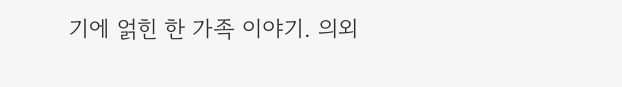기에 얽힌 한 가족 이야기. 의외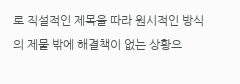로 직설적인 제목을 따라 원시적인 방식의 제물 밖에 해결책이 없는 상황으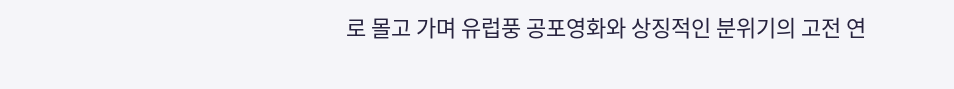로 몰고 가며 유럽풍 공포영화와 상징적인 분위기의 고전 연